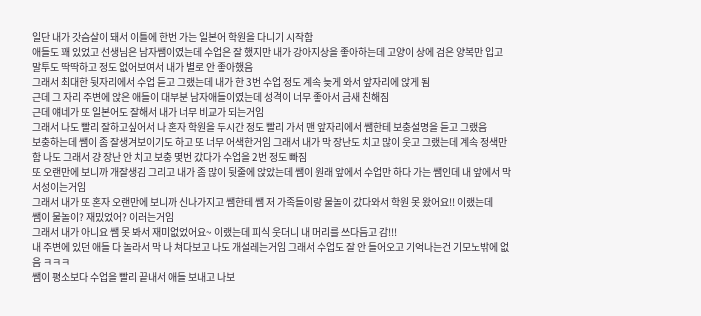일단 내가 갓슴살이 돼서 이틀에 한번 가는 일본어 학원을 다니기 시작함
애들도 꽤 있었고 선생님은 남자쌤이였는데 수업은 잘 했지만 내가 강아지상을 좋아하는데 고양이 상에 검은 양복만 입고 말투도 딱딱하고 정도 없어보여서 내가 별로 안 좋아했음
그래서 최대한 뒷자리에서 수업 듣고 그랬는데 내가 한 3번 수업 정도 계속 늦게 와서 앞자리에 앉게 됨
근데 그 자리 주변에 앉은 애들이 대부분 남자애들이였는데 성격이 너무 좋아서 금새 친해짐
근데 얘네가 또 일본어도 잘해서 내가 너무 비교가 되는거임
그래서 나도 빨리 잘하고싶어서 나 혼자 학원을 두시간 정도 빨리 가서 맨 앞자리에서 쌤한테 보충설명을 듣고 그랬음
보충하는데 쌤이 좀 잘생겨보이기도 하고 또 너무 어색한거임 그래서 내가 막 장난도 치고 많이 웃고 그랬는데 계속 정색만 함 나도 그래서 걍 장난 안 치고 보충 몇번 갔다가 수업을 2번 정도 빠짐
또 오랜만에 보니까 개잘생김 그리고 내가 좀 많이 뒷줄에 앉았는데 쌤이 원래 앞에서 수업만 하다 가는 쌤인데 내 앞에서 막 서성이는거임
그래서 내가 또 혼자 오랜만에 보니까 신나가지고 쌤한테 쌤 저 가족들이랑 물놀이 갔다와서 학원 못 왔어요!! 이랬는데
쌤이 물놀이? 재밌었어? 이러는거임
그래서 내가 아니요 쌤 못 봐서 재미없었어요~ 이랬는데 피식 웃더니 내 머리를 쓰다듬고 감!!!
내 주변에 있던 애들 다 놀라서 막 나 쳐다보고 나도 개설레는거임 그래서 수업도 잘 안 들어오고 기억나는건 기모노밖에 없음 ㅋㅋㅋ
쌤이 평소보다 수업을 빨리 끝내서 애들 보내고 나보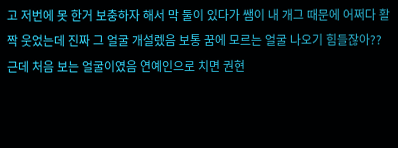고 저번에 못 한거 보충하자 해서 막 둘이 있다가 쌤이 내 개그 때문에 어쩌다 활짝 웃었는데 진짜 그 얼굴 개설렜음 보통 꿈에 모르는 얼굴 나오기 힘들잖아?? 근데 처음 보는 얼굴이였음 연예인으로 치면 권현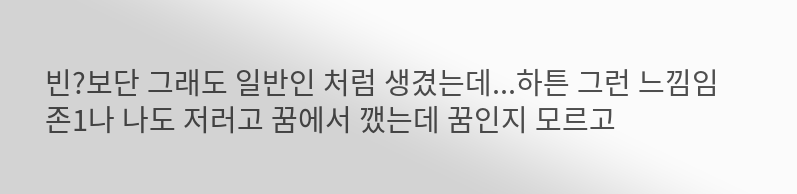빈?보단 그래도 일반인 처럼 생겼는데...하튼 그런 느낌임
존1나 나도 저러고 꿈에서 깼는데 꿈인지 모르고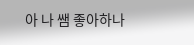아 나 쌤 좋아하나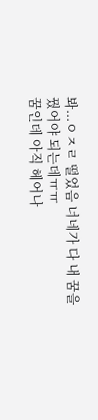봐...ㅇㅈㄹ 떨었음 너네가 다 내 꿈을 꿨어야 되는데ㅠㅠ
꿈인데 아직 헤어나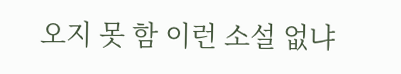오지 못 함 이런 소설 없냐